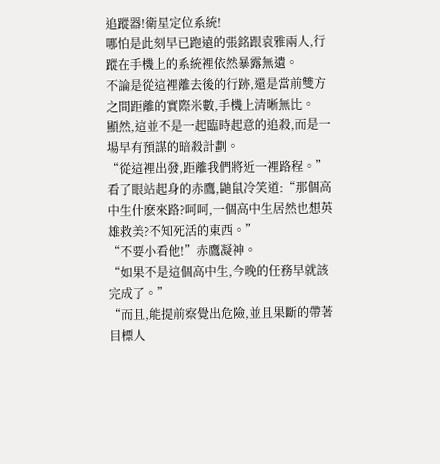追蹤器!衛星定位系統!
哪怕是此刻早已跑遠的張銘跟袁雅兩人,行蹤在手機上的系統裡依然暴露無遺。
不論是從這裡離去後的行跡,還是當前雙方之間距離的實際米數,手機上清晰無比。
顯然,這並不是一起臨時起意的追殺,而是一場早有預謀的暗殺計劃。
“從這裡出發,距離我們將近一裡路程。”看了眼站起身的赤鷹,鼬鼠冷笑道:“那個高中生什麽來路?呵呵,一個高中生居然也想英雄救美?不知死活的東西。”
“不要小看他!”赤鷹凝神。
“如果不是這個高中生,今晚的任務早就該完成了。”
“而且,能提前察覺出危險,並且果斷的帶著目標人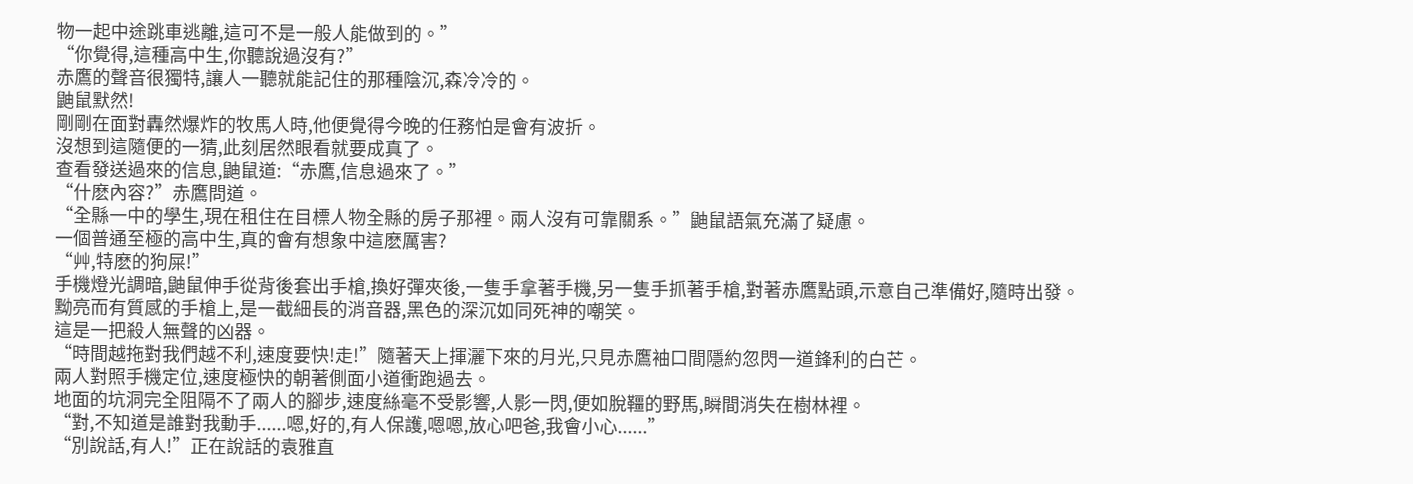物一起中途跳車逃離,這可不是一般人能做到的。”
“你覺得,這種高中生,你聽說過沒有?”
赤鷹的聲音很獨特,讓人一聽就能記住的那種陰沉,森冷冷的。
鼬鼠默然!
剛剛在面對轟然爆炸的牧馬人時,他便覺得今晚的任務怕是會有波折。
沒想到這隨便的一猜,此刻居然眼看就要成真了。
查看發送過來的信息,鼬鼠道:“赤鷹,信息過來了。”
“什麽內容?”赤鷹問道。
“全縣一中的學生,現在租住在目標人物全縣的房子那裡。兩人沒有可靠關系。”鼬鼠語氣充滿了疑慮。
一個普通至極的高中生,真的會有想象中這麽厲害?
“艸,特麽的狗屎!”
手機燈光調暗,鼬鼠伸手從背後套出手槍,換好彈夾後,一隻手拿著手機,另一隻手抓著手槍,對著赤鷹點頭,示意自己準備好,隨時出發。
黝亮而有質感的手槍上,是一截細長的消音器,黑色的深沉如同死神的嘲笑。
這是一把殺人無聲的凶器。
“時間越拖對我們越不利,速度要快!走!”隨著天上揮灑下來的月光,只見赤鷹袖口間隱約忽閃一道鋒利的白芒。
兩人對照手機定位,速度極快的朝著側面小道衝跑過去。
地面的坑洞完全阻隔不了兩人的腳步,速度絲毫不受影響,人影一閃,便如脫韁的野馬,瞬間消失在樹林裡。
“對,不知道是誰對我動手......嗯,好的,有人保護,嗯嗯,放心吧爸,我會小心......”
“別說話,有人!”正在說話的袁雅直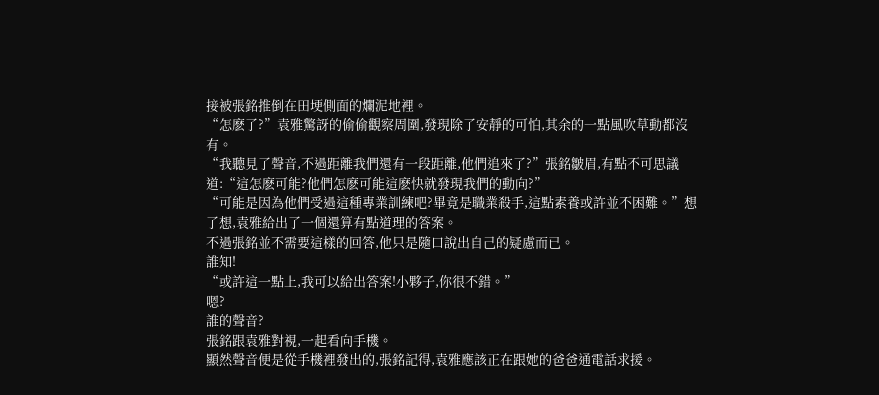接被張銘推倒在田埂側面的爛泥地裡。
“怎麽了?”袁雅驚訝的偷偷觀察周圍,發現除了安靜的可怕,其余的一點風吹草動都沒有。
“我聽見了聲音,不過距離我們還有一段距離,他們追來了?”張銘皺眉,有點不可思議道:“這怎麽可能?他們怎麽可能這麽快就發現我們的動向?”
“可能是因為他們受過這種專業訓練吧?畢竟是職業殺手,這點素養或許並不困難。”想了想,袁雅給出了一個還算有點道理的答案。
不過張銘並不需要這樣的回答,他只是隨口說出自己的疑慮而已。
誰知!
“或許這一點上,我可以給出答案!小夥子,你很不錯。”
嗯?
誰的聲音?
張銘跟袁雅對視,一起看向手機。
顯然聲音便是從手機裡發出的,張銘記得,袁雅應該正在跟她的爸爸通電話求援。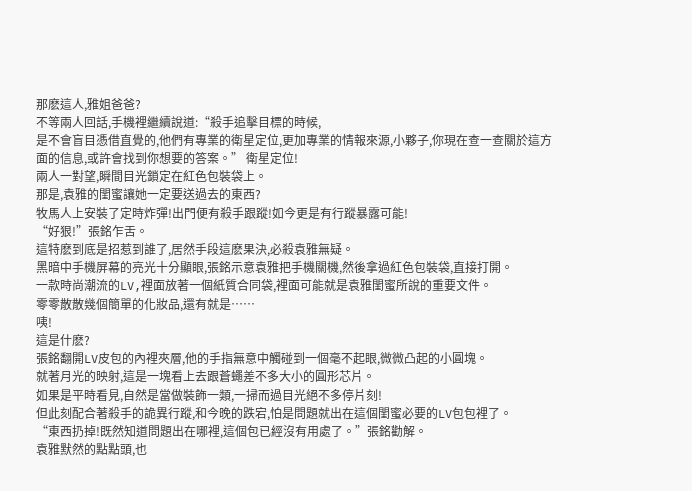那麽這人,雅姐爸爸?
不等兩人回話,手機裡繼續說道:“殺手追擊目標的時候,
是不會盲目憑借直覺的,他們有專業的衛星定位,更加專業的情報來源,小夥子,你現在查一查關於這方面的信息,或許會找到你想要的答案。” 衛星定位!
兩人一對望,瞬間目光鎖定在紅色包裝袋上。
那是,袁雅的閨蜜讓她一定要送過去的東西?
牧馬人上安裝了定時炸彈!出門便有殺手跟蹤!如今更是有行蹤暴露可能!
“好狠!”張銘乍舌。
這特麽到底是招惹到誰了,居然手段這麽果決,必殺袁雅無疑。
黑暗中手機屏幕的亮光十分顯眼,張銘示意袁雅把手機關機,然後拿過紅色包裝袋,直接打開。
一款時尚潮流的LV,裡面放著一個紙質合同袋,裡面可能就是袁雅閨蜜所說的重要文件。
零零散散幾個簡單的化妝品,還有就是……
咦!
這是什麽?
張銘翻開LV皮包的內裡夾層,他的手指無意中觸碰到一個毫不起眼,微微凸起的小圓塊。
就著月光的映射,這是一塊看上去跟蒼蠅差不多大小的圓形芯片。
如果是平時看見,自然是當做裝飾一類,一掃而過目光絕不多停片刻!
但此刻配合著殺手的詭異行蹤,和今晚的跌宕,怕是問題就出在這個閨蜜必要的LV包包裡了。
“東西扔掉!既然知道問題出在哪裡,這個包已經沒有用處了。”張銘勸解。
袁雅默然的點點頭,也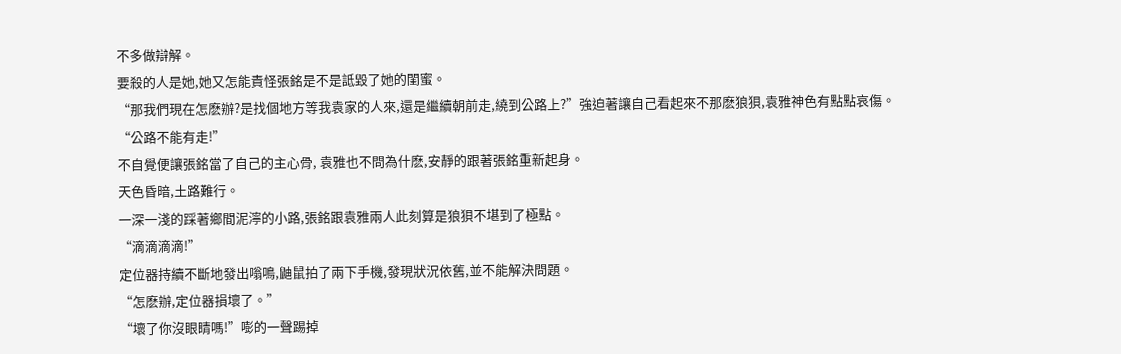不多做辯解。
要殺的人是她,她又怎能責怪張銘是不是詆毀了她的閨蜜。
“那我們現在怎麽辦?是找個地方等我袁家的人來,還是繼續朝前走,繞到公路上?”強迫著讓自己看起來不那麽狼狽,袁雅神色有點點哀傷。
“公路不能有走!”
不自覺便讓張銘當了自己的主心骨, 袁雅也不問為什麽,安靜的跟著張銘重新起身。
天色昏暗,土路難行。
一深一淺的踩著鄉間泥濘的小路,張銘跟袁雅兩人此刻算是狼狽不堪到了極點。
“滴滴滴滴!”
定位器持續不斷地發出嗡鳴,鼬鼠拍了兩下手機,發現狀況依舊,並不能解決問題。
“怎麽辦,定位器損壞了。”
“壞了你沒眼睛嗎!”嘭的一聲踢掉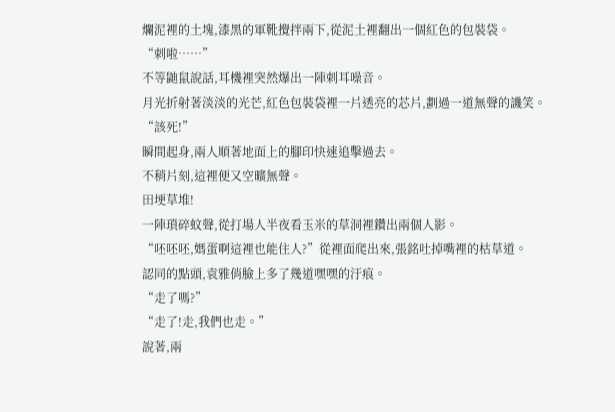爛泥裡的土塊,漆黑的軍靴攪拌兩下,從泥土裡翻出一個紅色的包裝袋。
“刺啦……”
不等鼬鼠說話,耳機裡突然爆出一陣刺耳噪音。
月光折射著淡淡的光芒,紅色包裝袋裡一片透亮的芯片,劃過一道無聲的譏笑。
“該死!”
瞬間起身,兩人順著地面上的腳印快速追擊過去。
不稍片刻,這裡便又空曠無聲。
田埂草堆!
一陣瑣碎蚊聲,從打場人半夜看玉米的草洞裡鑽出兩個人影。
“呸呸呸,媽蛋啊這裡也能住人?”從裡面爬出來,張銘吐掉嘴裡的枯草道。
認同的點頭,袁雅俏臉上多了幾道嘿嘿的汙痕。
“走了嗎?”
“走了!走,我們也走。”
說著,兩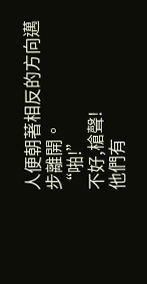人便朝著相反的方向邁步離開。
“啪!”
不好,槍聲!
他們有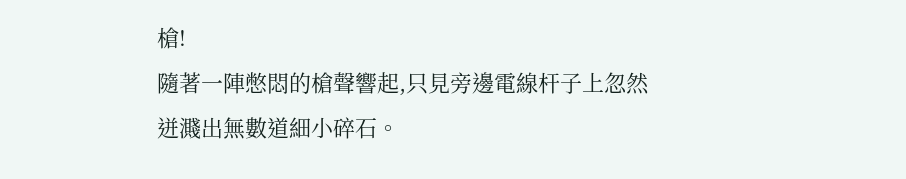槍!
隨著一陣憋悶的槍聲響起,只見旁邊電線杆子上忽然迸濺出無數道細小碎石。